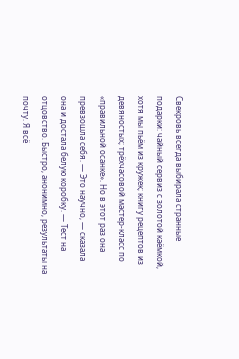Свекровь всегда выбирала странные подарки: чайный сервиз с золотой каёмкой, хотя мы пьём из кружек; книгу рецептов из девяностых; трёхчасовой мастер-класс по «правильной осанке». Но в этот раз она превзошла себя. — Это научно, — сказала она и достала белую коробку. — Тест на отцовство. Быстро, анонимно, результаты на почту. Я всё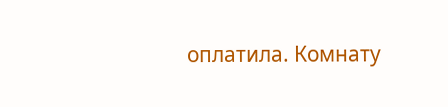оплатила. Комнату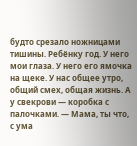будто срезало ножницами тишины. Ребёнку год. У него мои глаза. У него его ямочка на щеке. У нас общее утро, общий смех, общая жизнь. А у свекрови — коробка с палочками. — Мама, ты что, с ума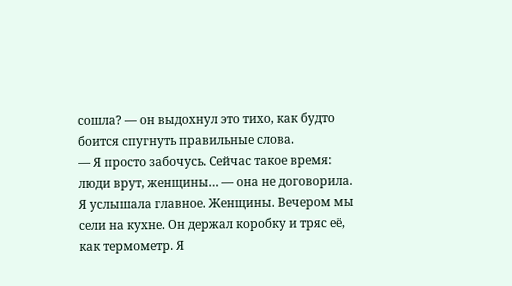сошла? — он выдохнул это тихо, как будто боится спугнуть правильные слова.
— Я просто забочусь. Сейчас такое время: люди врут, женщины… — она не договорила. Я услышала главное. Женщины. Вечером мы сели на кухне. Он держал коробку и тряс её, как термометр. Я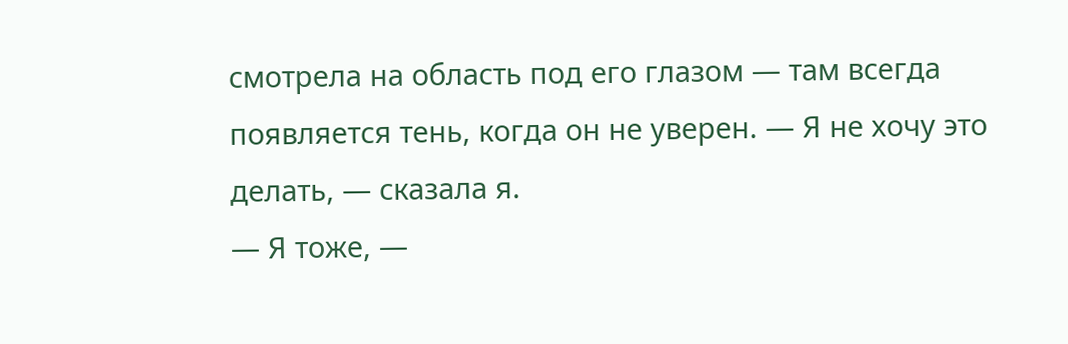смотрела на область под его глазом — там всегда появляется тень, когда он не уверен. — Я не хочу это делать, — сказала я.
— Я тоже, —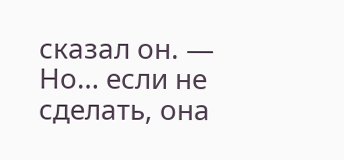сказал он. — Но… если не сделать, она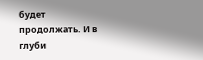будет продолжать. И в глуби